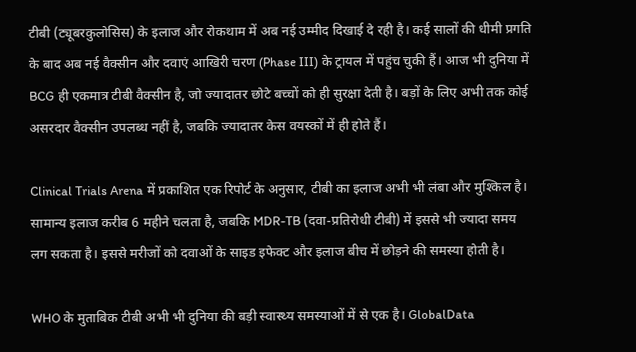टीबी (ट्यूबरकुलोसिस) के इलाज और रोकथाम में अब नई उम्मीद दिखाई दे रही है। कई सालों की धीमी प्रगति के बाद अब नई वैक्सीन और दवाएं आखिरी चरण (Phase III) के ट्रायल में पहुंच चुकी हैं। आज भी दुनिया में BCG ही एकमात्र टीबी वैक्सीन है, जो ज्यादातर छोटे बच्चों को ही सुरक्षा देती है। बड़ों के लिए अभी तक कोई असरदार वैक्सीन उपलब्ध नहीं है, जबकि ज्यादातर केस वयस्कों में ही होते हैं।

Clinical Trials Arena में प्रकाशित एक रिपोर्ट के अनुसार, टीबी का इलाज अभी भी लंबा और मुश्किल है। सामान्य इलाज करीब 6 महीने चलता है, जबकि MDR-TB (दवा-प्रतिरोधी टीबी) में इससे भी ज्यादा समय लग सकता है। इससे मरीजों को दवाओं के साइड इफेक्ट और इलाज बीच में छोड़ने की समस्या होती है।

WHO के मुताबिक टीबी अभी भी दुनिया की बड़ी स्वास्थ्य समस्याओं में से एक है। GlobalData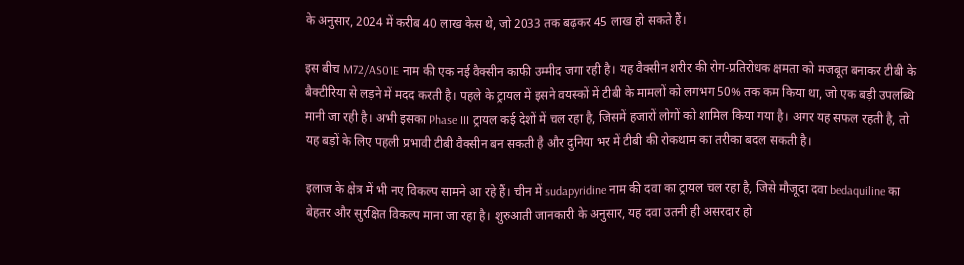के अनुसार, 2024 में करीब 40 लाख केस थे, जो 2033 तक बढ़कर 45 लाख हो सकते हैं।

इस बीच M72/AS01E नाम की एक नई वैक्सीन काफी उम्मीद जगा रही है। यह वैक्सीन शरीर की रोग-प्रतिरोधक क्षमता को मजबूत बनाकर टीबी के बैक्टीरिया से लड़ने में मदद करती है। पहले के ट्रायल में इसने वयस्कों में टीबी के मामलों को लगभग 50% तक कम किया था, जो एक बड़ी उपलब्धि मानी जा रही है। अभी इसका Phase III ट्रायल कई देशों में चल रहा है, जिसमें हजारों लोगों को शामिल किया गया है। अगर यह सफल रहती है, तो यह बड़ों के लिए पहली प्रभावी टीबी वैक्सीन बन सकती है और दुनिया भर में टीबी की रोकथाम का तरीका बदल सकती है।

इलाज के क्षेत्र में भी नए विकल्प सामने आ रहे हैं। चीन में sudapyridine नाम की दवा का ट्रायल चल रहा है, जिसे मौजूदा दवा bedaquiline का बेहतर और सुरक्षित विकल्प माना जा रहा है। शुरुआती जानकारी के अनुसार, यह दवा उतनी ही असरदार हो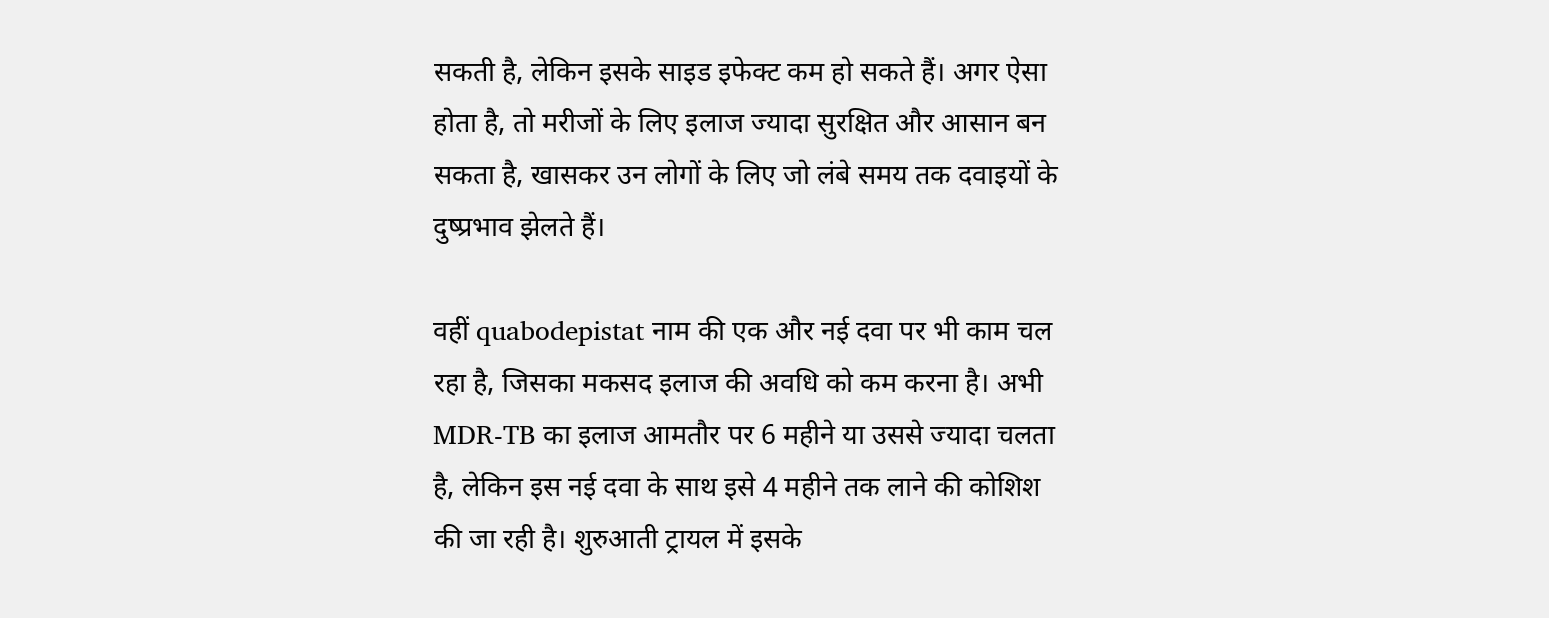सकती है, लेकिन इसके साइड इफेक्ट कम हो सकते हैं। अगर ऐसा होता है, तो मरीजों के लिए इलाज ज्यादा सुरक्षित और आसान बन सकता है, खासकर उन लोगों के लिए जो लंबे समय तक दवाइयों के दुष्प्रभाव झेलते हैं।

वहीं quabodepistat नाम की एक और नई दवा पर भी काम चल रहा है, जिसका मकसद इलाज की अवधि को कम करना है। अभी MDR-TB का इलाज आमतौर पर 6 महीने या उससे ज्यादा चलता है, लेकिन इस नई दवा के साथ इसे 4 महीने तक लाने की कोशिश की जा रही है। शुरुआती ट्रायल में इसके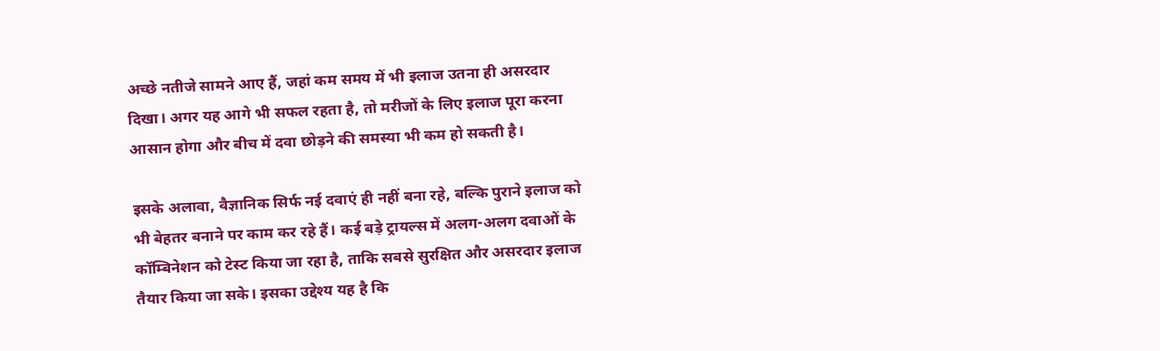अच्छे नतीजे सामने आए हैं, जहां कम समय में भी इलाज उतना ही असरदार दिखा। अगर यह आगे भी सफल रहता है, तो मरीजों के लिए इलाज पूरा करना आसान होगा और बीच में दवा छोड़ने की समस्या भी कम हो सकती है।

इसके अलावा, वैज्ञानिक सिर्फ नई दवाएं ही नहीं बना रहे, बल्कि पुराने इलाज को भी बेहतर बनाने पर काम कर रहे हैं। कई बड़े ट्रायल्स में अलग-अलग दवाओं के कॉम्बिनेशन को टेस्ट किया जा रहा है, ताकि सबसे सुरक्षित और असरदार इलाज तैयार किया जा सके। इसका उद्देश्य यह है कि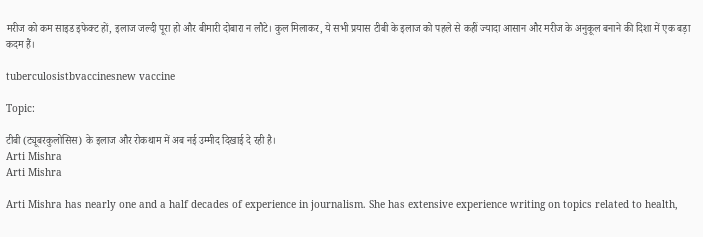मरीज को कम साइड इफेक्ट हों, इलाज जल्दी पूरा हो और बीमारी दोबारा न लौटे। कुल मिलाकर, ये सभी प्रयास टीबी के इलाज को पहले से कहीं ज्यादा आसान और मरीज के अनुकूल बनाने की दिशा में एक बड़ा कदम हैं।

tuberculosistbvaccinesnew vaccine

Topic:

टीबी (ट्यूबरकुलोसिस) के इलाज और रोकथाम में अब नई उम्मीद दिखाई दे रही है।
Arti Mishra
Arti Mishra

Arti Mishra has nearly one and a half decades of experience in journalism. She has extensive experience writing on topics related to health,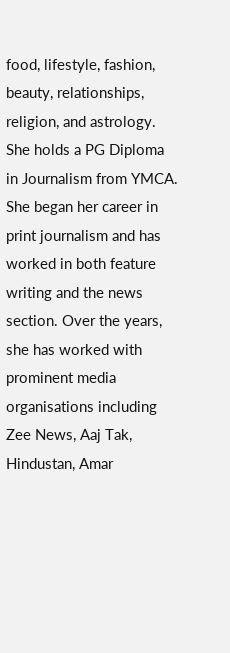food, lifestyle, fashion, beauty, relationships, religion, and astrology. She holds a PG Diploma in Journalism from YMCA. She began her career in print journalism and has worked in both feature writing and the news section. Over the years, she has worked with prominent media organisations including Zee News, Aaj Tak, Hindustan, Amar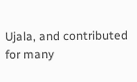Ujala, and contributed for many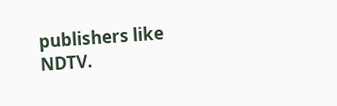publishers like NDTV.